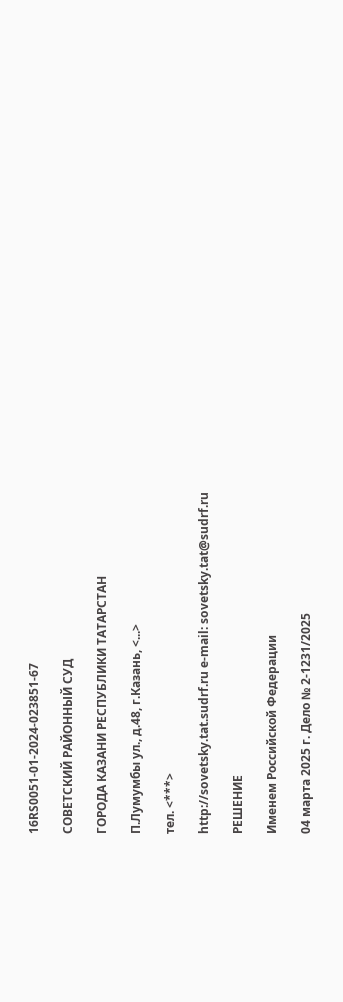16RS0051-01-2024-023851-67

СОВЕТСКИЙ РАЙОННЫЙ СУД

ГОРОДА КАЗАНИ РЕСПУБЛИКИ ТАТАРСТАН

П.Лумумбы ул., д.48, г.Казань, <...>

тел. <***>

http://sovetsky.tat.sudrf.ru е-mail: sovetsky.tat@sudrf.ru

РЕШЕНИЕ

Именем Российской Федерации

04 марта 2025 г. Дело № 2-1231/2025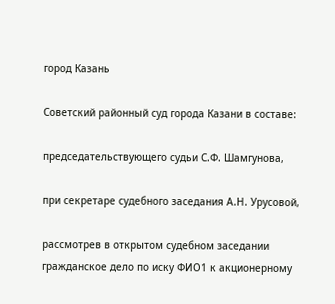город Казань

Советский районный суд города Казани в составе:

председательствующего судьи С.Ф. Шамгунова,

при секретаре судебного заседания А.Н. Урусовой,

рассмотрев в открытом судебном заседании гражданское дело по иску ФИО1 к акционерному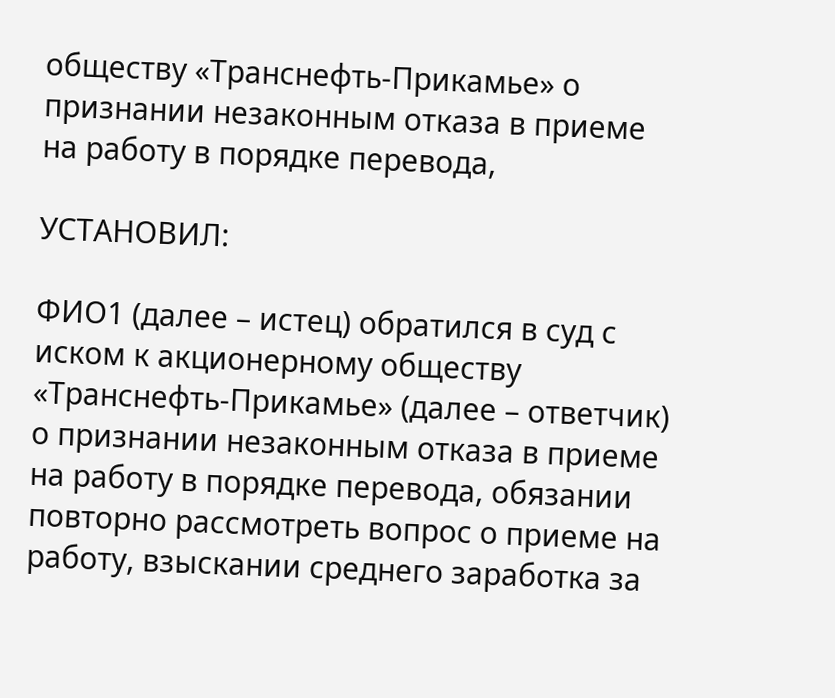обществу «Транснефть-Прикамье» о признании незаконным отказа в приеме на работу в порядке перевода,

УСТАНОВИЛ:

ФИО1 (далее – истец) обратился в суд с иском к акционерному обществу «Транснефть-Прикамье» (далее – ответчик) о признании незаконным отказа в приеме на работу в порядке перевода, обязании повторно рассмотреть вопрос о приеме на работу, взыскании среднего заработка за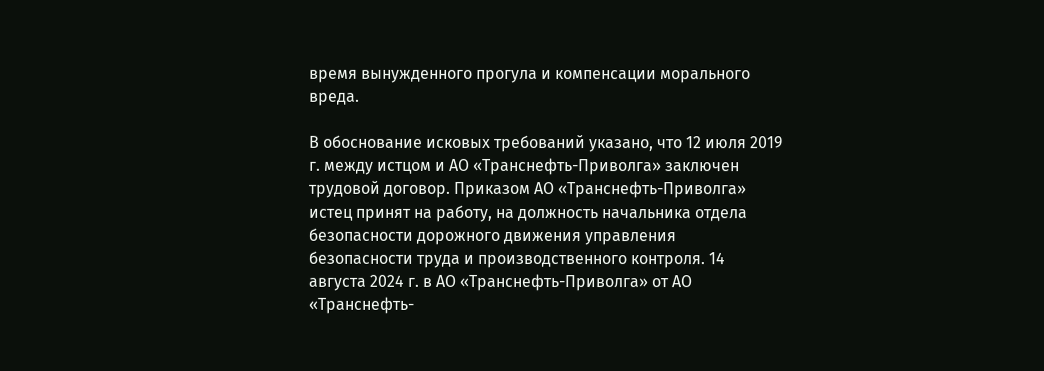время вынужденного прогула и компенсации морального вреда.

В обоснование исковых требований указано, что 12 июля 2019 г. между истцом и АО «Транснефть-Приволга» заключен трудовой договор. Приказом АО «Транснефть-Приволга» истец принят на работу, на должность начальника отдела безопасности дорожного движения управления безопасности труда и производственного контроля. 14 августа 2024 г. в АО «Транснефть-Приволга» от АО «Транснефть-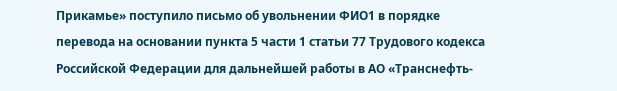Прикамье» поступило письмо об увольнении ФИО1 в порядке перевода на основании пункта 5 части 1 статьи 77 Трудового кодекса Российской Федерации для дальнейшей работы в АО «Транснефть-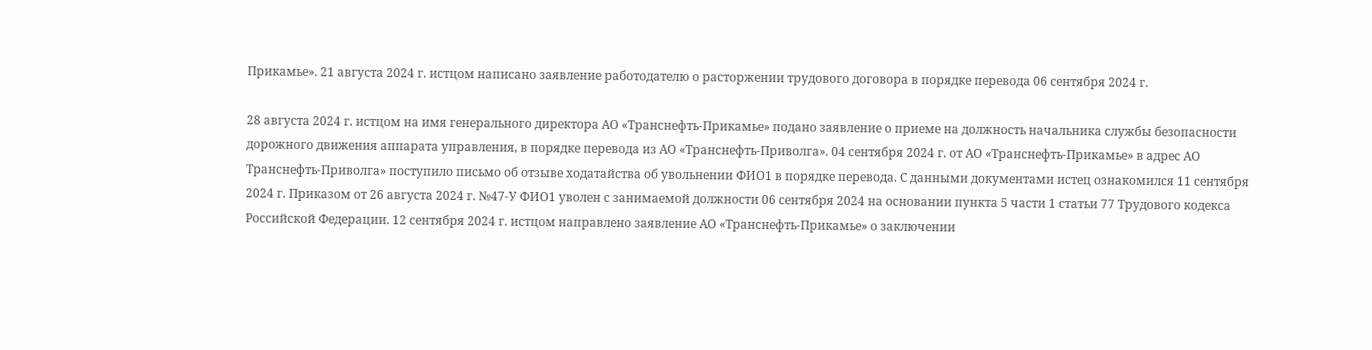Прикамье». 21 августа 2024 г. истцом написано заявление работодателю о расторжении трудового договора в порядке перевода 06 сентября 2024 г.

28 августа 2024 г. истцом на имя генерального директора АО «Транснефть-Прикамье» подано заявление о приеме на должность начальника службы безопасности дорожного движения аппарата управления, в порядке перевода из АО «Транснефть-Приволга». 04 сентября 2024 г. от АО «Транснефть-Прикамье» в адрес АО Транснефть-Приволга» поступило письмо об отзыве ходатайства об увольнении ФИО1 в порядке перевода. С данными документами истец ознакомился 11 сентября 2024 г. Приказом от 26 августа 2024 г. №47-У ФИО1 уволен с занимаемой должности 06 сентября 2024 на основании пункта 5 части 1 статьи 77 Трудового кодекса Российской Федерации. 12 сентября 2024 г. истцом направлено заявление АО «Транснефть-Прикамье» о заключении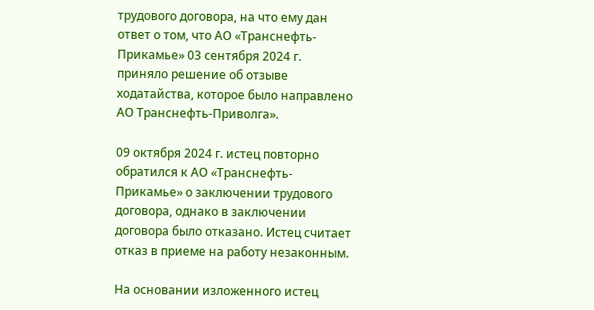трудового договора, на что ему дан ответ о том, что АО «Транснефть-Прикамье» 03 сентября 2024 г. приняло решение об отзыве ходатайства, которое было направлено АО Транснефть-Приволга».

09 октября 2024 г. истец повторно обратился к АО «Транснефть-Прикамье» о заключении трудового договора, однако в заключении договора было отказано. Истец считает отказ в приеме на работу незаконным.

На основании изложенного истец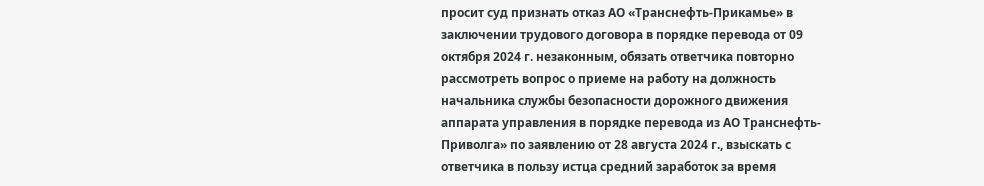просит суд признать отказ АО «Транснефть-Прикамье» в заключении трудового договора в порядке перевода от 09 октября 2024 г. незаконным, обязать ответчика повторно рассмотреть вопрос о приеме на работу на должность начальника службы безопасности дорожного движения аппарата управления в порядке перевода из АО Транснефть-Приволга» по заявлению от 28 августа 2024 г., взыскать с ответчика в пользу истца средний заработок за время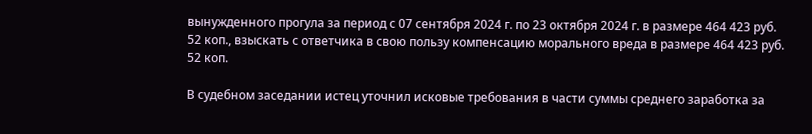вынужденного прогула за период с 07 сентября 2024 г. по 23 октября 2024 г. в размере 464 423 руб. 52 коп., взыскать с ответчика в свою пользу компенсацию морального вреда в размере 464 423 руб. 52 коп.

В судебном заседании истец уточнил исковые требования в части суммы среднего заработка за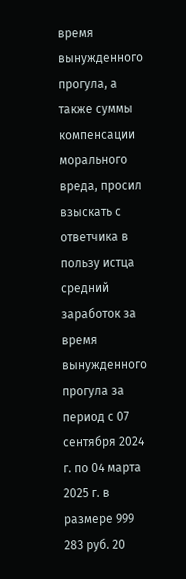время вынужденного прогула, а также суммы компенсации морального вреда, просил взыскать с ответчика в пользу истца средний заработок за время вынужденного прогула за период с 07 сентября 2024 г. по 04 марта 2025 г. в размере 999 283 руб. 20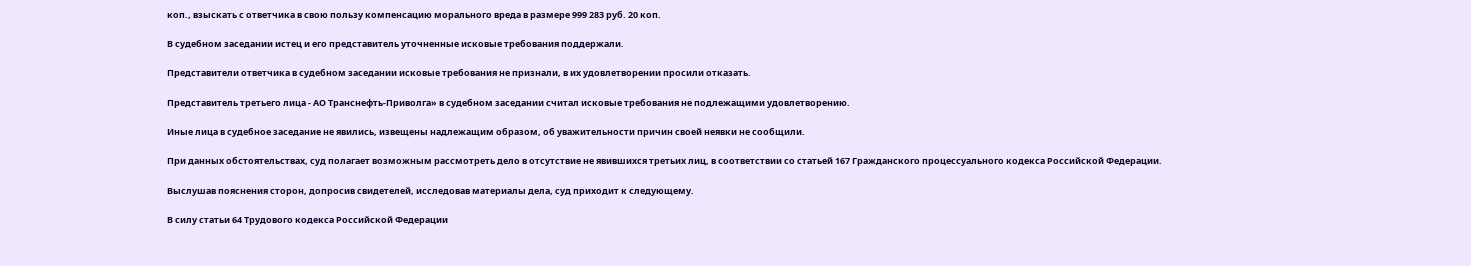коп., взыскать с ответчика в свою пользу компенсацию морального вреда в размере 999 283 руб. 20 коп.

В судебном заседании истец и его представитель уточненные исковые требования поддержали.

Представители ответчика в судебном заседании исковые требования не признали, в их удовлетворении просили отказать.

Представитель третьего лица - АО Транснефть-Приволга» в судебном заседании считал исковые требования не подлежащими удовлетворению.

Иные лица в судебное заседание не явились, извещены надлежащим образом, об уважительности причин своей неявки не сообщили.

При данных обстоятельствах, суд полагает возможным рассмотреть дело в отсутствие не явившихся третьих лиц, в соответствии со статьей 167 Гражданского процессуального кодекса Российской Федерации.

Выслушав пояснения сторон, допросив свидетелей, исследовав материалы дела, суд приходит к следующему.

В силу статьи 64 Трудового кодекса Российской Федерации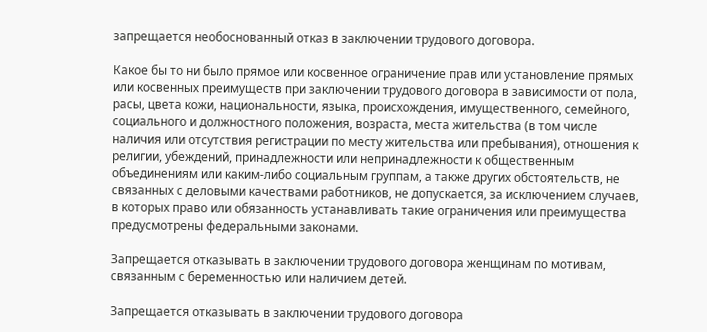запрещается необоснованный отказ в заключении трудового договора.

Какое бы то ни было прямое или косвенное ограничение прав или установление прямых или косвенных преимуществ при заключении трудового договора в зависимости от пола, расы, цвета кожи, национальности, языка, происхождения, имущественного, семейного, социального и должностного положения, возраста, места жительства (в том числе наличия или отсутствия регистрации по месту жительства или пребывания), отношения к религии, убеждений, принадлежности или непринадлежности к общественным объединениям или каким-либо социальным группам, а также других обстоятельств, не связанных с деловыми качествами работников, не допускается, за исключением случаев, в которых право или обязанность устанавливать такие ограничения или преимущества предусмотрены федеральными законами.

Запрещается отказывать в заключении трудового договора женщинам по мотивам, связанным с беременностью или наличием детей.

Запрещается отказывать в заключении трудового договора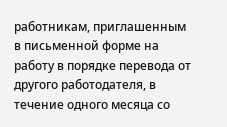работникам, приглашенным в письменной форме на работу в порядке перевода от другого работодателя, в течение одного месяца со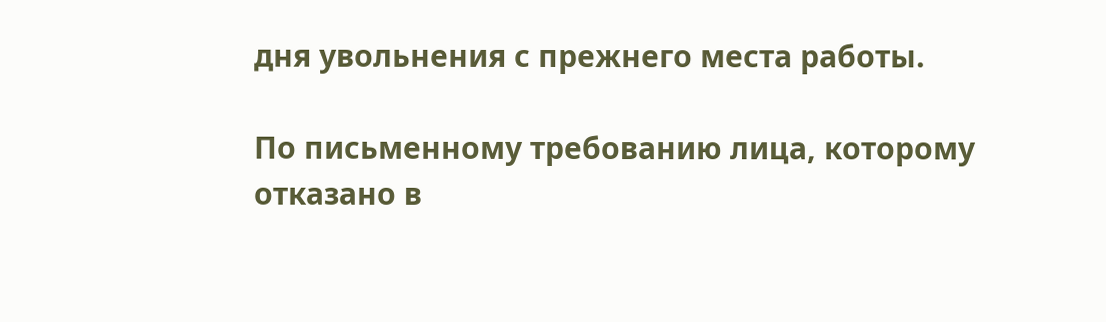дня увольнения с прежнего места работы.

По письменному требованию лица, которому отказано в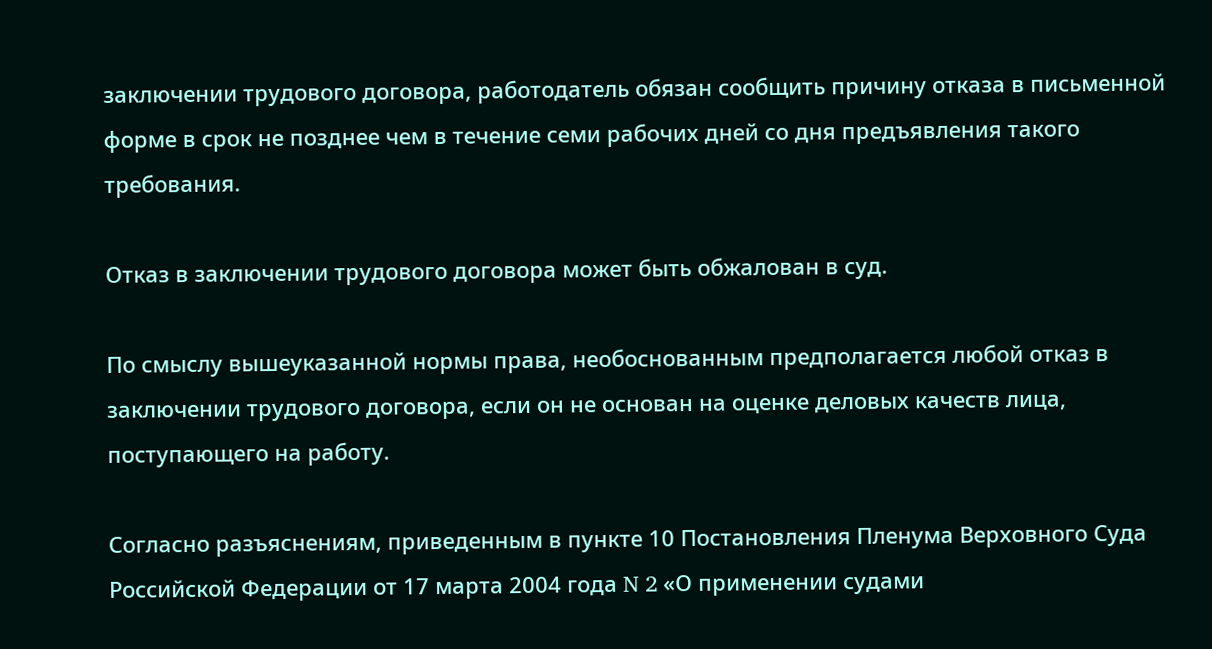заключении трудового договора, работодатель обязан сообщить причину отказа в письменной форме в срок не позднее чем в течение семи рабочих дней со дня предъявления такого требования.

Отказ в заключении трудового договора может быть обжалован в суд.

По смыслу вышеуказанной нормы права, необоснованным предполагается любой отказ в заключении трудового договора, если он не основан на оценке деловых качеств лица, поступающего на работу.

Согласно разъяснениям, приведенным в пункте 10 Постановления Пленума Верховного Суда Российской Федерации от 17 марта 2004 года N 2 «О применении судами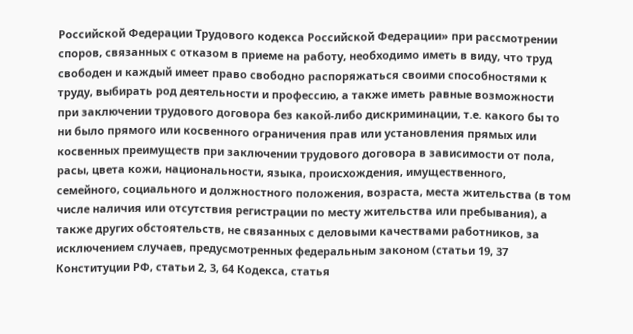Российской Федерации Трудового кодекса Российской Федерации» при рассмотрении споров, связанных с отказом в приеме на работу, необходимо иметь в виду, что труд свободен и каждый имеет право свободно распоряжаться своими способностями к труду, выбирать род деятельности и профессию, а также иметь равные возможности при заключении трудового договора без какой-либо дискриминации, т.е. какого бы то ни было прямого или косвенного ограничения прав или установления прямых или косвенных преимуществ при заключении трудового договора в зависимости от пола, расы, цвета кожи, национальности, языка, происхождения, имущественного, семейного, социального и должностного положения, возраста, места жительства (в том числе наличия или отсутствия регистрации по месту жительства или пребывания), а также других обстоятельств, не связанных с деловыми качествами работников, за исключением случаев, предусмотренных федеральным законом (статьи 19, 37 Конституции РФ, статьи 2, 3, 64 Кодекса, статья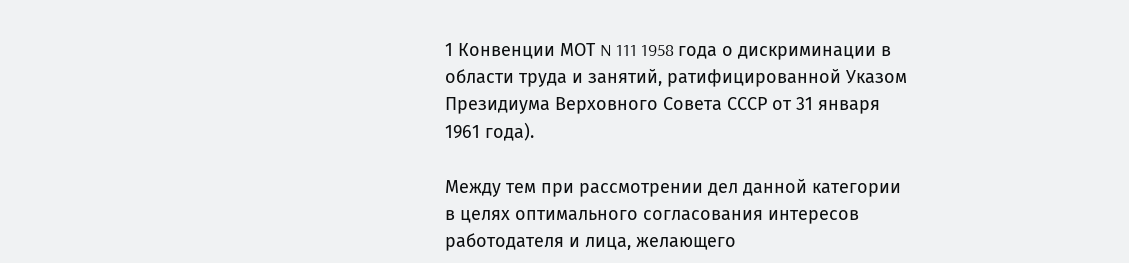1 Конвенции МОТ N 111 1958 года о дискриминации в области труда и занятий, ратифицированной Указом Президиума Верховного Совета СССР от 31 января 1961 года).

Между тем при рассмотрении дел данной категории в целях оптимального согласования интересов работодателя и лица, желающего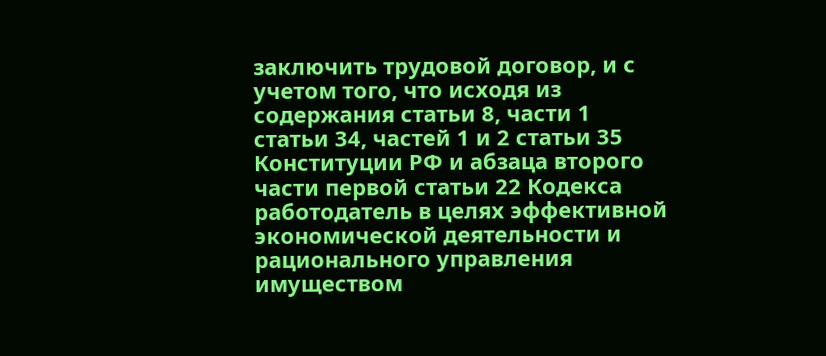заключить трудовой договор, и с учетом того, что исходя из содержания статьи 8, части 1 статьи 34, частей 1 и 2 статьи 35 Конституции РФ и абзаца второго части первой статьи 22 Кодекса работодатель в целях эффективной экономической деятельности и рационального управления имуществом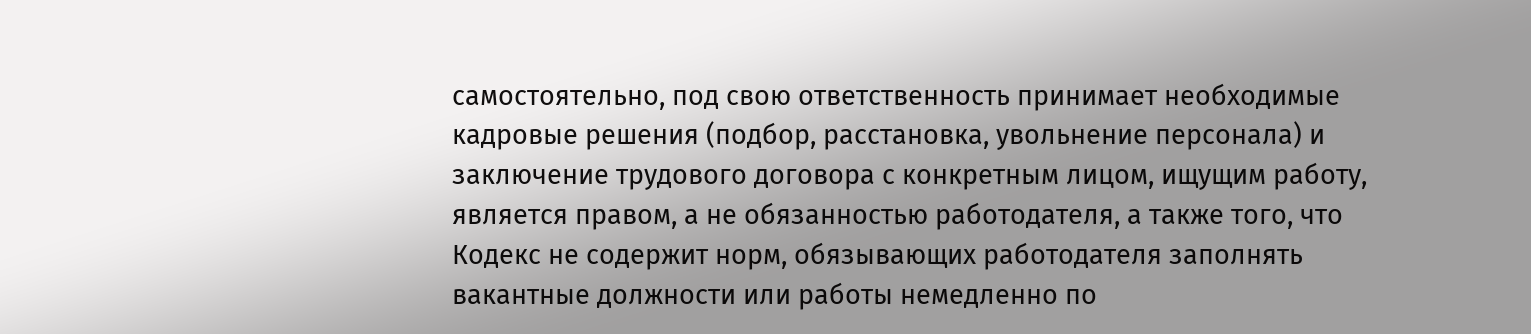самостоятельно, под свою ответственность принимает необходимые кадровые решения (подбор, расстановка, увольнение персонала) и заключение трудового договора с конкретным лицом, ищущим работу, является правом, а не обязанностью работодателя, а также того, что Кодекс не содержит норм, обязывающих работодателя заполнять вакантные должности или работы немедленно по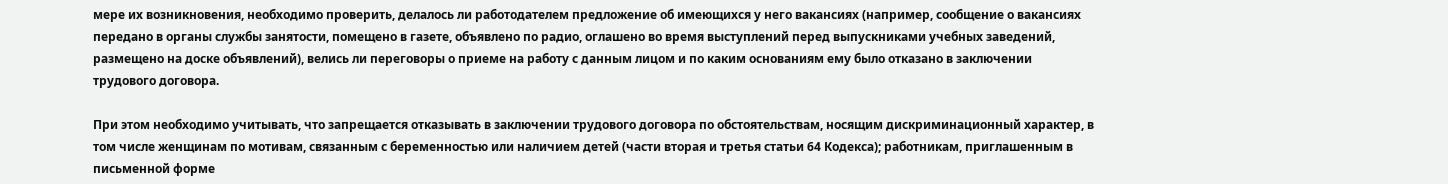мере их возникновения, необходимо проверить, делалось ли работодателем предложение об имеющихся у него вакансиях (например, сообщение о вакансиях передано в органы службы занятости, помещено в газете, объявлено по радио, оглашено во время выступлений перед выпускниками учебных заведений, размещено на доске объявлений), велись ли переговоры о приеме на работу с данным лицом и по каким основаниям ему было отказано в заключении трудового договора.

При этом необходимо учитывать, что запрещается отказывать в заключении трудового договора по обстоятельствам, носящим дискриминационный характер, в том числе женщинам по мотивам, связанным с беременностью или наличием детей (части вторая и третья статьи 64 Кодекса); работникам, приглашенным в письменной форме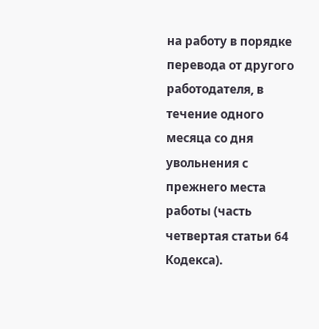на работу в порядке перевода от другого работодателя, в течение одного месяца со дня увольнения с прежнего места работы (часть четвертая статьи 64 Кодекса).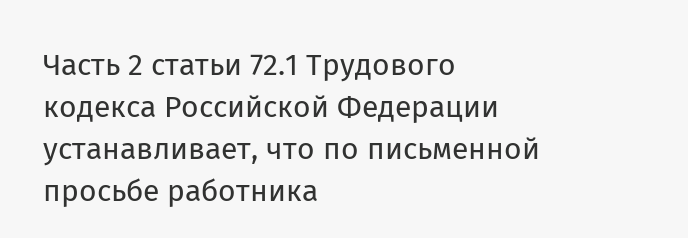Часть 2 статьи 72.1 Трудового кодекса Российской Федерации устанавливает, что по письменной просьбе работника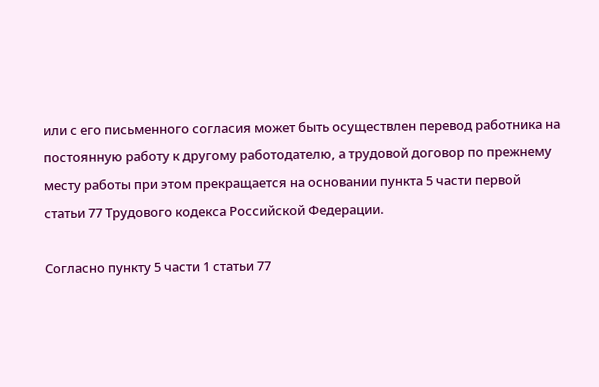или с его письменного согласия может быть осуществлен перевод работника на постоянную работу к другому работодателю, а трудовой договор по прежнему месту работы при этом прекращается на основании пункта 5 части первой статьи 77 Трудового кодекса Российской Федерации.

Согласно пункту 5 части 1 статьи 77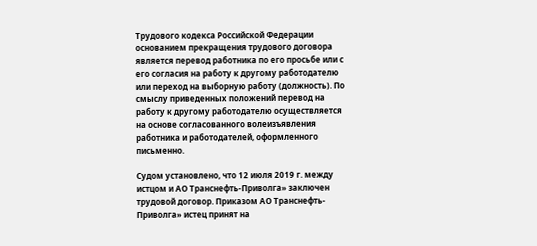Трудового кодекса Российской Федерации основанием прекращения трудового договора является перевод работника по его просьбе или с его согласия на работу к другому работодателю или переход на выборную работу (должность). По смыслу приведенных положений перевод на работу к другому работодателю осуществляется на основе согласованного волеизъявления работника и работодателей, оформленного письменно.

Судом установлено, что 12 июля 2019 г. между истцом и АО Транснефть-Приволга» заключен трудовой договор. Приказом АО Транснефть-Приволга» истец принят на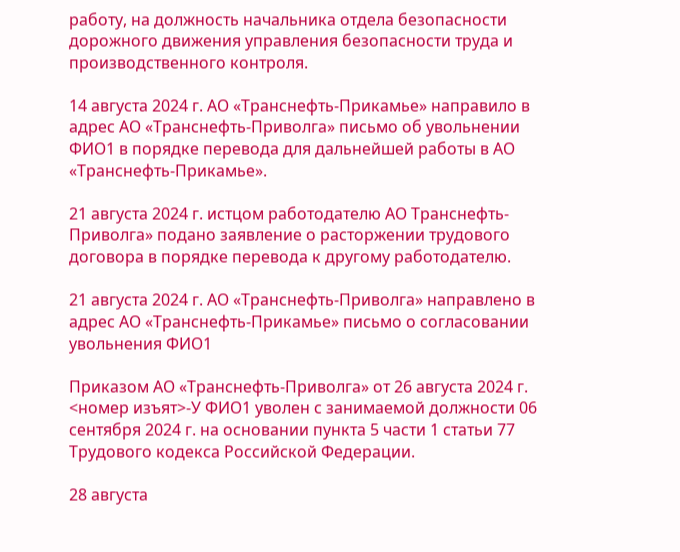работу, на должность начальника отдела безопасности дорожного движения управления безопасности труда и производственного контроля.

14 августа 2024 г. АО «Транснефть-Прикамье» направило в адрес АО «Транснефть-Приволга» письмо об увольнении ФИО1 в порядке перевода для дальнейшей работы в АО «Транснефть-Прикамье».

21 августа 2024 г. истцом работодателю АО Транснефть-Приволга» подано заявление о расторжении трудового договора в порядке перевода к другому работодателю.

21 августа 2024 г. АО «Транснефть-Приволга» направлено в адрес АО «Транснефть-Прикамье» письмо о согласовании увольнения ФИО1

Приказом АО «Транснефть-Приволга» от 26 августа 2024 г. <номер изъят>-У ФИО1 уволен с занимаемой должности 06 сентября 2024 г. на основании пункта 5 части 1 статьи 77 Трудового кодекса Российской Федерации.

28 августа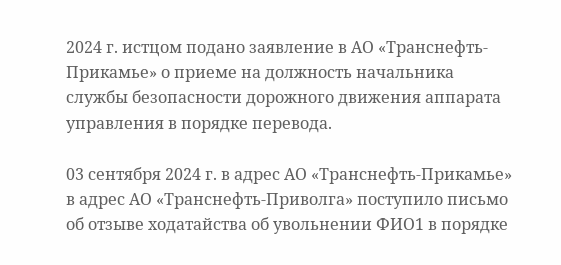2024 г. истцом подано заявление в АО «Транснефть-Прикамье» о приеме на должность начальника службы безопасности дорожного движения аппарата управления в порядке перевода.

03 сентября 2024 г. в адрес АО «Транснефть-Прикамье» в адрес АО «Транснефть-Приволга» поступило письмо об отзыве ходатайства об увольнении ФИО1 в порядке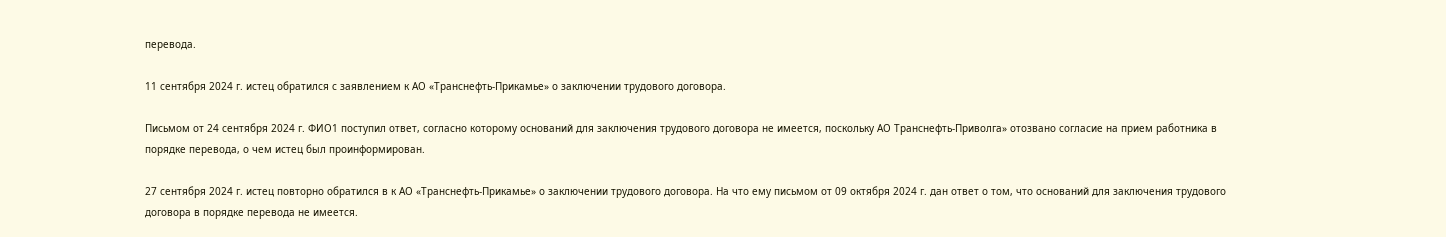перевода.

11 сентября 2024 г. истец обратился с заявлением к АО «Транснефть-Прикамье» о заключении трудового договора.

Письмом от 24 сентября 2024 г. ФИО1 поступил ответ, согласно которому оснований для заключения трудового договора не имеется, поскольку АО Транснефть-Приволга» отозвано согласие на прием работника в порядке перевода, о чем истец был проинформирован.

27 сентября 2024 г. истец повторно обратился в к АО «Транснефть-Прикамье» о заключении трудового договора. На что ему письмом от 09 октября 2024 г. дан ответ о том, что оснований для заключения трудового договора в порядке перевода не имеется.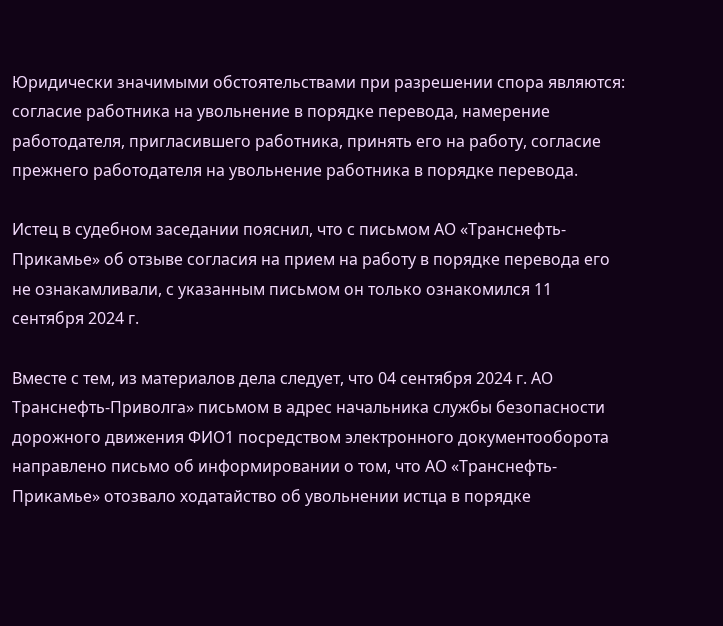Юридически значимыми обстоятельствами при разрешении спора являются: согласие работника на увольнение в порядке перевода, намерение работодателя, пригласившего работника, принять его на работу, согласие прежнего работодателя на увольнение работника в порядке перевода.

Истец в судебном заседании пояснил, что с письмом АО «Транснефть-Прикамье» об отзыве согласия на прием на работу в порядке перевода его не ознакамливали, с указанным письмом он только ознакомился 11 сентября 2024 г.

Вместе с тем, из материалов дела следует, что 04 сентября 2024 г. АО Транснефть-Приволга» письмом в адрес начальника службы безопасности дорожного движения ФИО1 посредством электронного документооборота направлено письмо об информировании о том, что АО «Транснефть-Прикамье» отозвало ходатайство об увольнении истца в порядке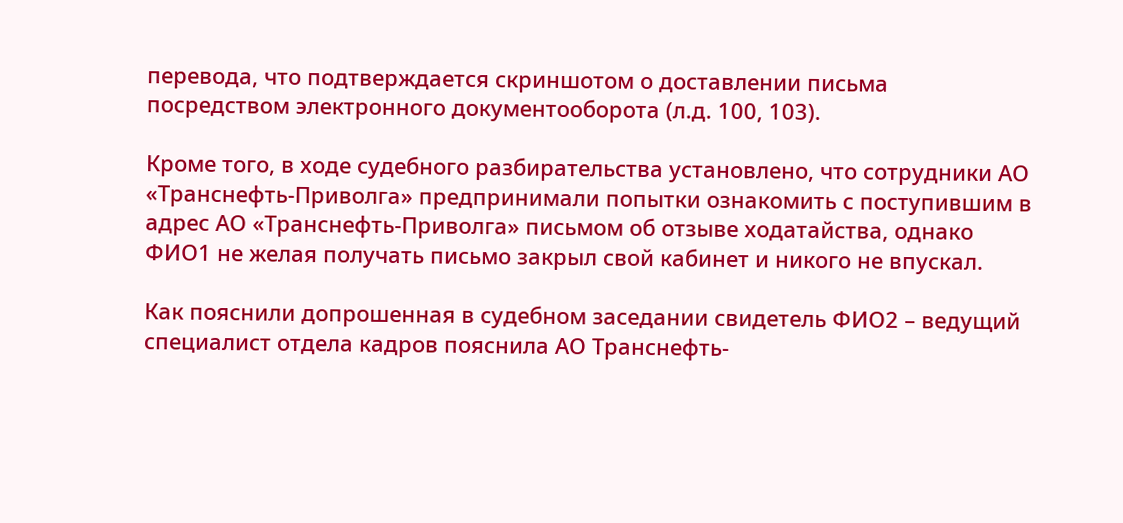перевода, что подтверждается скриншотом о доставлении письма посредством электронного документооборота (л.д. 100, 103).

Кроме того, в ходе судебного разбирательства установлено, что сотрудники АО «Транснефть-Приволга» предпринимали попытки ознакомить с поступившим в адрес АО «Транснефть-Приволга» письмом об отзыве ходатайства, однако ФИО1 не желая получать письмо закрыл свой кабинет и никого не впускал.

Как пояснили допрошенная в судебном заседании свидетель ФИО2 – ведущий специалист отдела кадров пояснила АО Транснефть-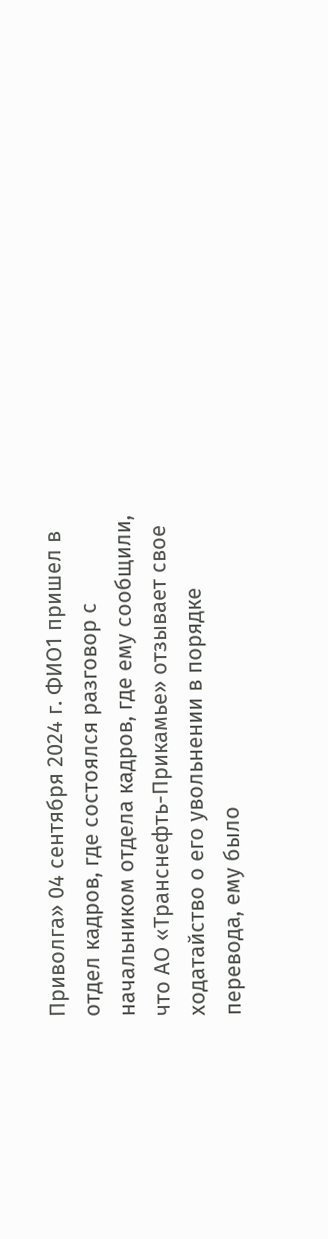Приволга» 04 сентября 2024 г. ФИО1 пришел в отдел кадров, где состоялся разговор с начальником отдела кадров, где ему сообщили, что АО «Транснефть-Прикамье» отзывает свое ходатайство о его увольнении в порядке перевода, ему было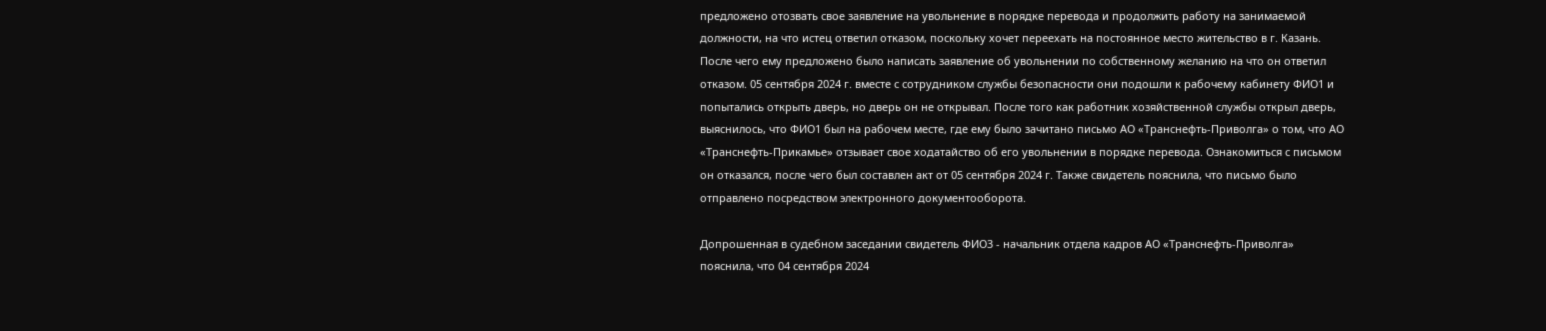предложено отозвать свое заявление на увольнение в порядке перевода и продолжить работу на занимаемой должности, на что истец ответил отказом, поскольку хочет переехать на постоянное место жительство в г. Казань. После чего ему предложено было написать заявление об увольнении по собственному желанию на что он ответил отказом. 05 сентября 2024 г. вместе с сотрудником службы безопасности они подошли к рабочему кабинету ФИО1 и попытались открыть дверь, но дверь он не открывал. После того как работник хозяйственной службы открыл дверь, выяснилось, что ФИО1 был на рабочем месте, где ему было зачитано письмо АО «Транснефть-Приволга» о том, что АО «Транснефть-Прикамье» отзывает свое ходатайство об его увольнении в порядке перевода. Ознакомиться с письмом он отказался, после чего был составлен акт от 05 сентября 2024 г. Также свидетель пояснила, что письмо было отправлено посредством электронного документооборота.

Допрошенная в судебном заседании свидетель ФИО3 - начальник отдела кадров АО «Транснефть-Приволга» пояснила, что 04 сентября 2024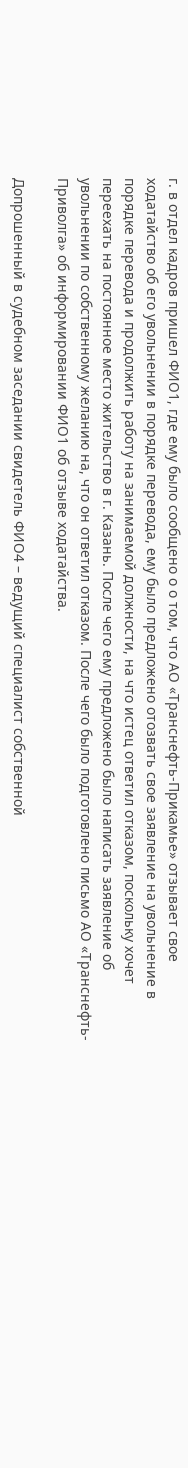г. в отдел кадров пришел ФИО1, где ему было сообщено о о том, что АО «Транснефть-Прикамье» отзывает свое ходатайство об его увольнении в порядке перевода, ему было предложено отозвать свое заявление на увольнение в порядке перевода и продолжить работу на занимаемой должности, на что истец ответил отказом, поскольку хочет переехать на постоянное место жительство в г. Казань. После чего ему предложено было написать заявление об увольнении по собственному желанию на, что он ответил отказом. После чего было подготовлено письмо АО «Транснефть-Приволга» об информировании ФИО1 об отзыве ходатайства.

Допрошенный в судебном заседании свидетель ФИО4 – ведущий специалист собственной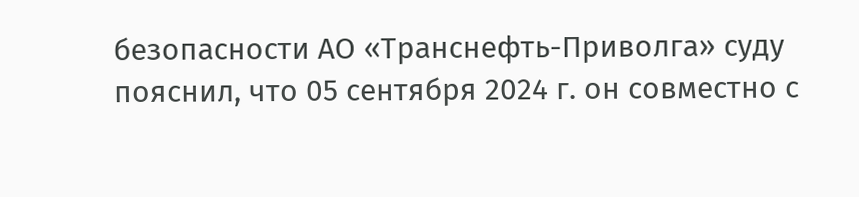безопасности АО «Транснефть-Приволга» суду пояснил, что 05 сентября 2024 г. он совместно с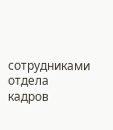сотрудниками отдела кадров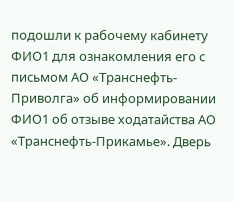подошли к рабочему кабинету ФИО1 для ознакомления его с письмом АО «Транснефть-Приволга» об информировании ФИО1 об отзыве ходатайства АО «Транснефть-Прикамье». Дверь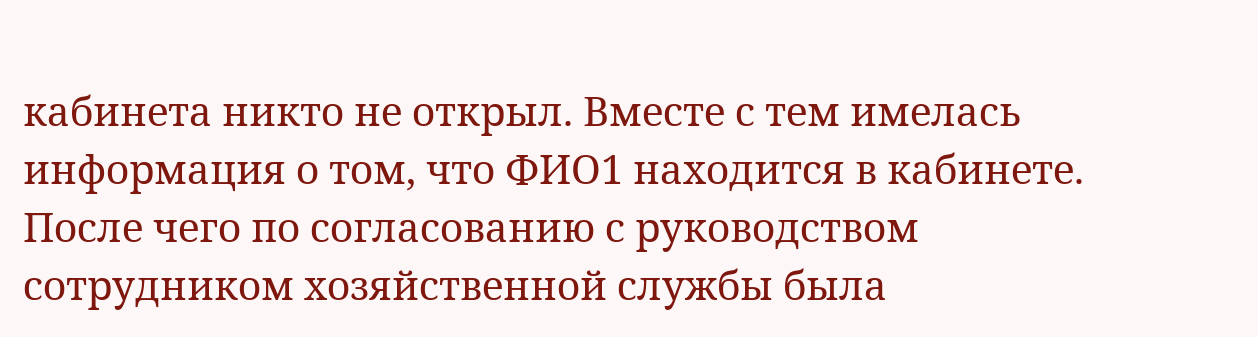кабинета никто не открыл. Вместе с тем имелась информация о том, что ФИО1 находится в кабинете. После чего по согласованию с руководством сотрудником хозяйственной службы была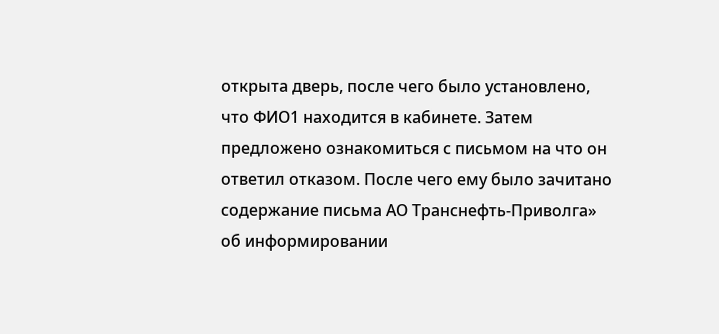открыта дверь, после чего было установлено, что ФИО1 находится в кабинете. Затем предложено ознакомиться с письмом на что он ответил отказом. После чего ему было зачитано содержание письма АО Транснефть-Приволга» об информировании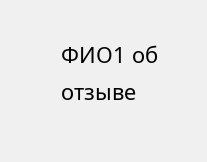ФИО1 об отзыве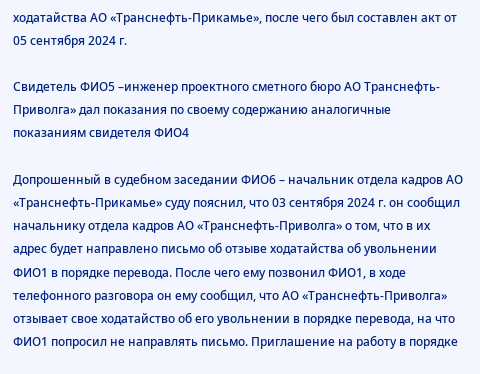ходатайства АО «Транснефть-Прикамье», после чего был составлен акт от 05 сентября 2024 г.

Свидетель ФИО5 –инженер проектного сметного бюро АО Транснефть-Приволга» дал показания по своему содержанию аналогичные показаниям свидетеля ФИО4

Допрошенный в судебном заседании ФИО6 – начальник отдела кадров АО «Транснефть-Прикамье» суду пояснил, что 03 сентября 2024 г. он сообщил начальнику отдела кадров АО «Транснефть-Приволга» о том, что в их адрес будет направлено письмо об отзыве ходатайства об увольнении ФИО1 в порядке перевода. После чего ему позвонил ФИО1, в ходе телефонного разговора он ему сообщил, что АО «Транснефть-Приволга» отзывает свое ходатайство об его увольнении в порядке перевода, на что ФИО1 попросил не направлять письмо. Приглашение на работу в порядке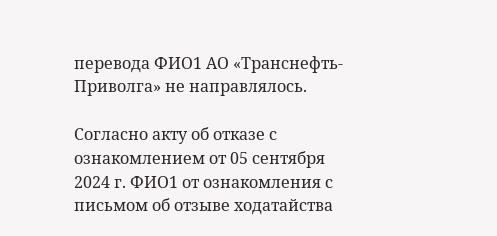перевода ФИО1 АО «Транснефть-Приволга» не направлялось.

Согласно акту об отказе с ознакомлением от 05 сентября 2024 г. ФИО1 от ознакомления с письмом об отзыве ходатайства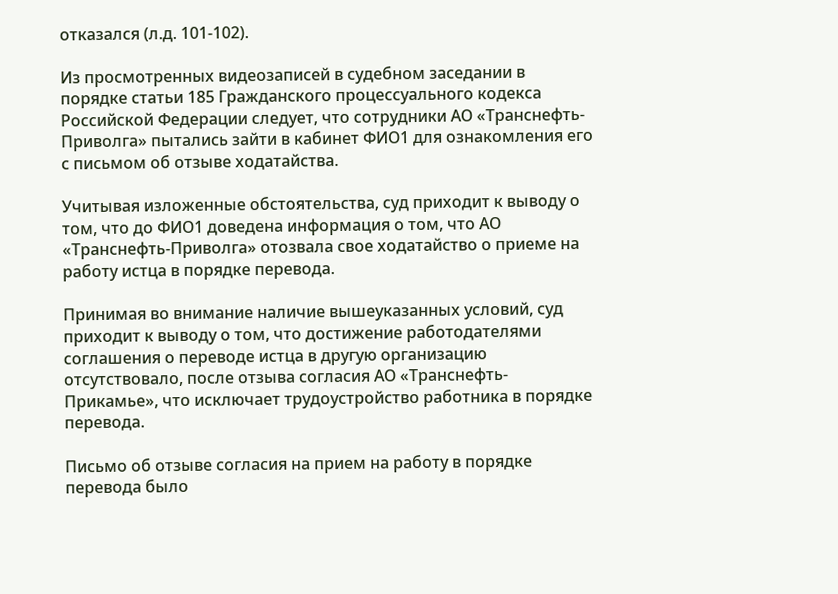отказался (л.д. 101-102).

Из просмотренных видеозаписей в судебном заседании в порядке статьи 185 Гражданского процессуального кодекса Российской Федерации следует, что сотрудники АО «Транснефть-Приволга» пытались зайти в кабинет ФИО1 для ознакомления его с письмом об отзыве ходатайства.

Учитывая изложенные обстоятельства, суд приходит к выводу о том, что до ФИО1 доведена информация о том, что АО «Транснефть-Приволга» отозвала свое ходатайство о приеме на работу истца в порядке перевода.

Принимая во внимание наличие вышеуказанных условий, суд приходит к выводу о том, что достижение работодателями соглашения о переводе истца в другую организацию отсутствовало, после отзыва согласия АО «Транснефть-Прикамье», что исключает трудоустройство работника в порядке перевода.

Письмо об отзыве согласия на прием на работу в порядке перевода было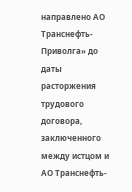направлено АО Транснефть-Приволга» до даты расторжения трудового договора, заключенного между истцом и АО Транснефть-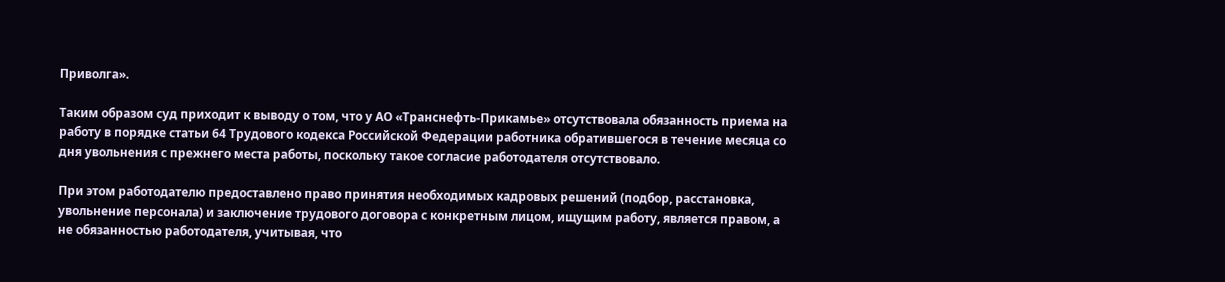Приволга».

Таким образом суд приходит к выводу о том, что у АО «Транснефть-Прикамье» отсутствовала обязанность приема на работу в порядке статьи 64 Трудового кодекса Российской Федерации работника обратившегося в течение месяца со дня увольнения с прежнего места работы, поскольку такое согласие работодателя отсутствовало.

При этом работодателю предоставлено право принятия необходимых кадровых решений (подбор, расстановка, увольнение персонала) и заключение трудового договора с конкретным лицом, ищущим работу, является правом, а не обязанностью работодателя, учитывая, что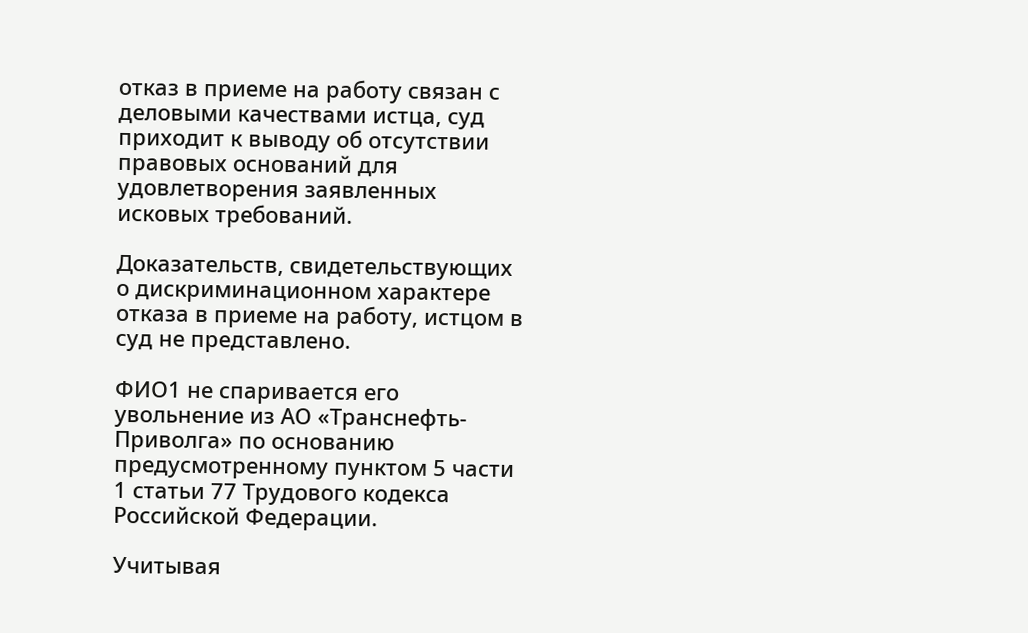отказ в приеме на работу связан с деловыми качествами истца, суд приходит к выводу об отсутствии правовых оснований для удовлетворения заявленных исковых требований.

Доказательств, свидетельствующих о дискриминационном характере отказа в приеме на работу, истцом в суд не представлено.

ФИО1 не спаривается его увольнение из АО «Транснефть-Приволга» по основанию предусмотренному пунктом 5 части 1 статьи 77 Трудового кодекса Российской Федерации.

Учитывая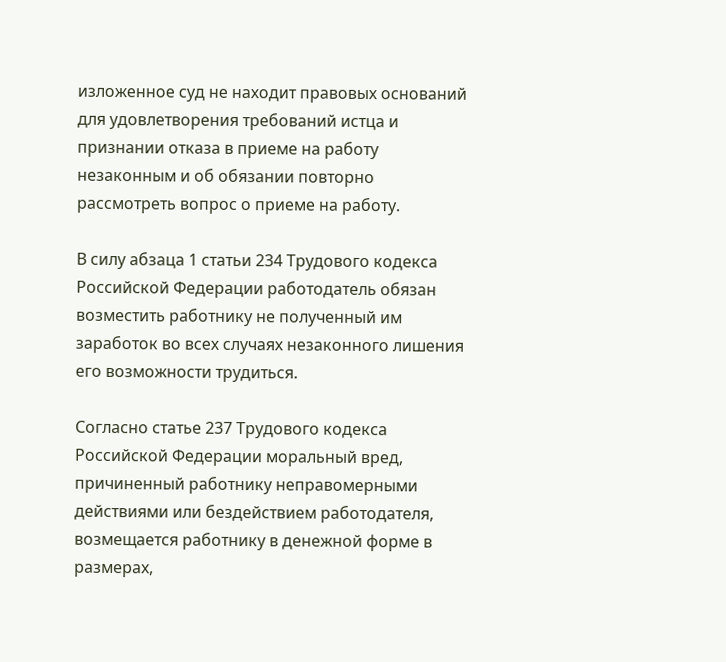изложенное суд не находит правовых оснований для удовлетворения требований истца и признании отказа в приеме на работу незаконным и об обязании повторно рассмотреть вопрос о приеме на работу.

В силу абзаца 1 статьи 234 Трудового кодекса Российской Федерации работодатель обязан возместить работнику не полученный им заработок во всех случаях незаконного лишения его возможности трудиться.

Согласно статье 237 Трудового кодекса Российской Федерации моральный вред, причиненный работнику неправомерными действиями или бездействием работодателя, возмещается работнику в денежной форме в размерах,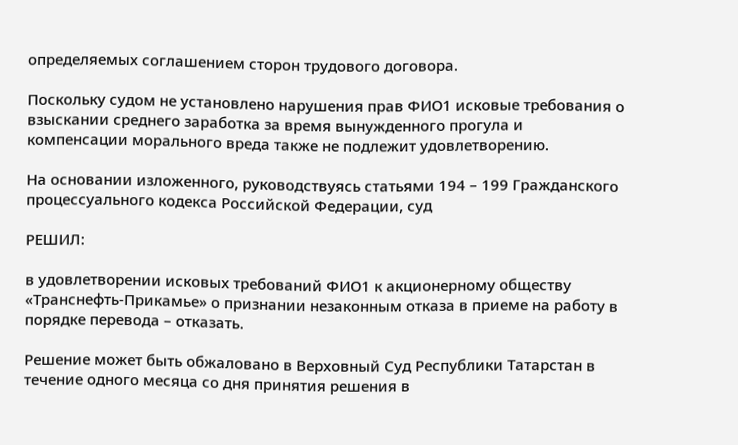определяемых соглашением сторон трудового договора.

Поскольку судом не установлено нарушения прав ФИО1 исковые требования о взыскании среднего заработка за время вынужденного прогула и компенсации морального вреда также не подлежит удовлетворению.

На основании изложенного, руководствуясь статьями 194 – 199 Гражданского процессуального кодекса Российской Федерации, суд

РЕШИЛ:

в удовлетворении исковых требований ФИО1 к акционерному обществу «Транснефть-Прикамье» о признании незаконным отказа в приеме на работу в порядке перевода – отказать.

Решение может быть обжаловано в Верховный Суд Республики Татарстан в течение одного месяца со дня принятия решения в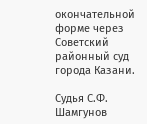окончательной форме через Советский районный суд города Казани.

Судья С.Ф. Шамгунов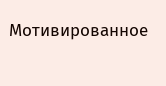Мотивированное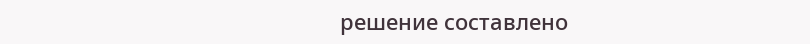решение составлено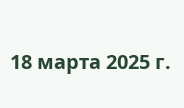18 марта 2025 г.